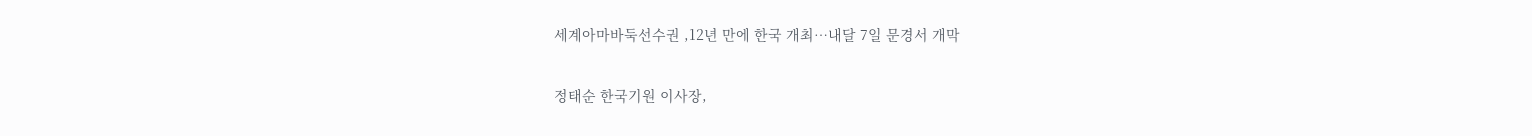세계아마바둑선수권 ,12년 만에 한국 개최…내달 7일 문경서 개막

정태순 한국기원 이사장,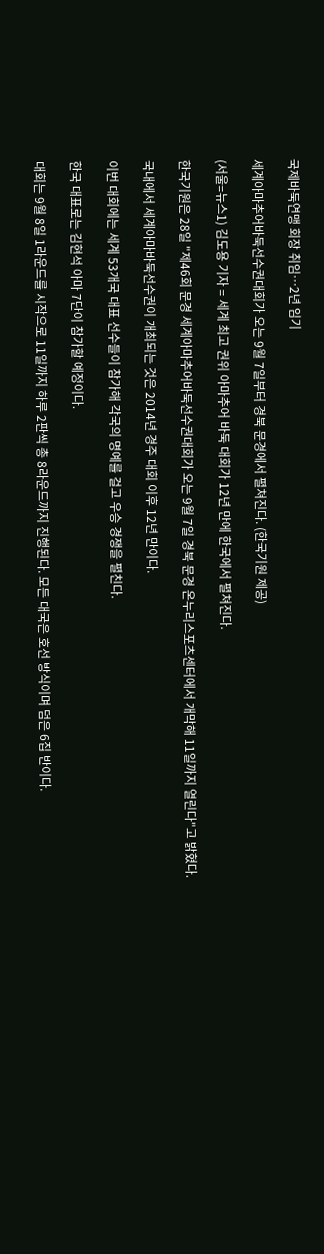국제바둑연맹 회장 취임…2년 임기

세계아마추어바둑선수권대회가 오는 9월 7일부터 경북 문경에서 펼쳐진다. (한국기원 제공)

(서울=뉴스1) 김도용 기자 = 세계 최고 권위 아마추어 바둑 대회가 12년 만에 한국에서 펼쳐진다.

한국기원은 28일 "제46회 문경 세계아마추어바둑선수권대회가 오는 9월 7일 경북 문경 온누리스포츠센터에서 개막해 11일까지 열린다"고 밝혔다.

국내에서 세계아마바둑선수권이 개최되는 것은 2014년 경주 대회 이후 12년 만이다.

이번 대회에는 세계 53개국 대표 선수들이 참가해 각국의 명예를 걸고 우승 경쟁을 펼친다.

한국 대표로는 김현석 아마 7단이 참가할 예정이다.

대회는 9월 8일 1라운드를 시작으로 11일까지 하루 2판씩 총 8라운드까지 진행된다. 모든 대국은 호선 방식이며 덤은 6집 반이다.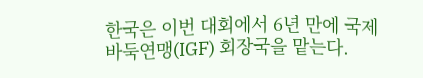한국은 이번 대회에서 6년 만에 국제바둑연맹(IGF) 회장국을 맡는다.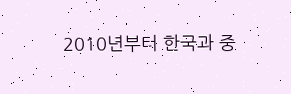2010년부터 한국과 중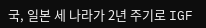국, 일본 세 나라가 2년 주기로 IGF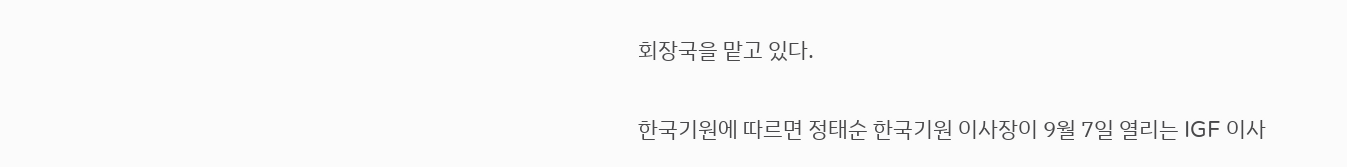회장국을 맡고 있다.

한국기원에 따르면 정태순 한국기원 이사장이 9월 7일 열리는 IGF 이사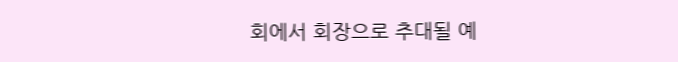회에서 회장으로 추대될 예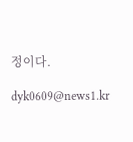정이다.

dyk0609@news1.kr